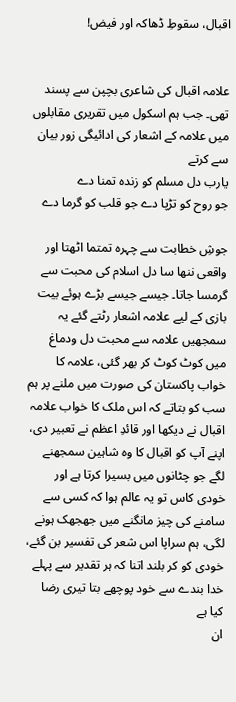اقبال، سقوطِ ڈھاکہ اور فیض!


علامہ اقبال کی شاعری بچپن سے پسند تھی۔ جب ہم اسکول میں تقریری مقابلوں میں علامہ کے اشعار کی ادائیگی زور بیان سے کرتے
یارب دل مسلم کو زندہ تمنا دے
جو روح کو تڑپا دے جو قلب کو گرما دے

جوشِ خطابت سے چہرہ تمتما اٹھتا اور واقعی ننھا سا دل اسلام کی محبت سے گرمسا جاتا۔ جیسے جیسے بڑے ہوئے بیت بازی کے لیے علامہ اشعار رٹتے گئے یہ سمجھیں علامہ سے محبت دل ودماغ میں کوٹ کوٹ کر بھر گئی، علامہ کا خواب پاکستان کی صورت میں ملنے پر ہم سب کو بتاتے کہ اس ملک کا خواب علامہ اقبال نے دیکھا اور قائدِ اعظم نے تعبیر دی، اپنے آپ کو اقبال کا وہ شاہین سمجھنے لگے جو چٹانوں میں بسیرا کرتا ہے اور خودی کاس تو یہ عالم ہوا کہ کسی سے سامنے کی چیز مانگنے میں جھجھک ہونے لگی، ہم سراپا اس شعر کی تفسیر بن گئے،
خودی کو کر بلند اتنا کہ ہر تقدیر سے پہلے
خدا بندے سے خود پوچھے بتا تیری رضا کیا ہے
ان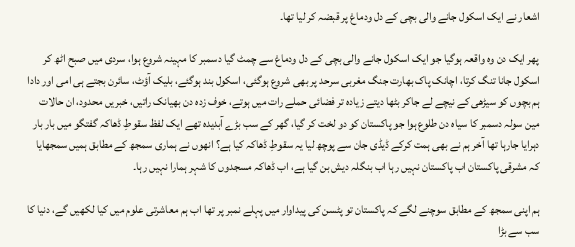اشعار نے ایک اسکول جانے والی بچی کے دل ودماغ پر قبضہ کر لیا تھا۔

پھر ایک دن وہ واقعہ ہوگیا جو ایک اسکول جانے والی بچی کے دل ودماغ سے چمٹ گیا دسمبر کا مہینہ شروع ہوا، سردی میں صبح اٹھ کر اسکول جانا تنگ کرتا، اچانک پاک بھارت جنگ مغربی سرحد پر بھی شروع ہوگئی، اسکول بند ہوگئے، بلیک آؤٹ، سائرن بجتے ہی امی اور دادا ہم بچوں کو سیڑھی کے نیچے لے جاکر بٹھا دیتے زیادہ تر فضائی حملے رات میں ہوتے، خوف زدہ دن بھیانک راتیں، خبریں محدود، ان حالات مین سولہ دسمبر کا سیاہ دن طلوع ہوا جو پاکستان کو دو لخت کر گیا، گھر کے سب بڑے آبدیدہ تھے ایک لفظ سقوطِ ڈھاکہ گفتگو میں بار بار دہرایا جارہا تھا آخر ہم نے بھی ہمت کرکے ڈیڈی جان سے پوچھ لیا یہ سقوطِ ڈھاکہ کیا ہے؟ انھوں نے ہماری سمجھ کے مطابق ہمیں سمجھایا کہ مشرقی پاکستان اب پاکستان نہیں رہا اب بنگلہ دیش بن گیا ہے، اب ڈھاکہ مسجدوں کا شہر ہمارا نہیں رہا۔

ہم اپنی سمجھ کے مطابق سوچنے لگے کہ پاکستان تو پٹسن کی پیداوار میں پہلے نمبر پر تھا اب ہم معاشرتی علوم میں کیا لکھیں گے، دنیا کا سب سے بڑا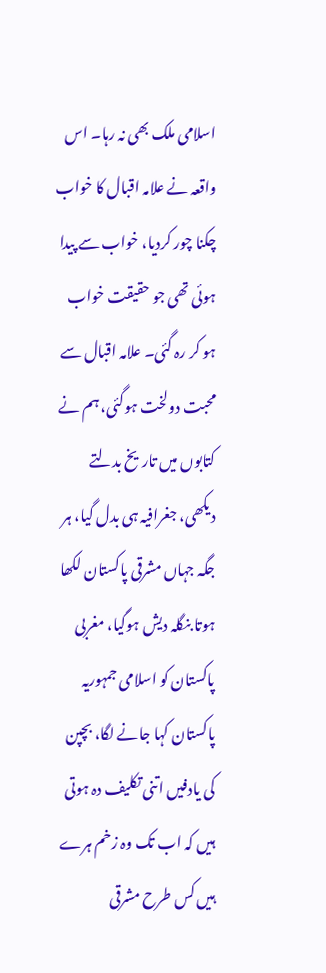اسلامی ملک بھی نہ رہا۔ اس واقعہ نے علامہ اقبال کا خواب چکنا چور کردیا، خواب سے پیدا ہوئی تھی جو حقیقت خواب ہو کر رہ گئی۔ علامہ اقبال سے محبت دولخت ہوگئی، ہم نے کتابوں میں تاریخ بدلتے دیکھی، جغرافیہ ہی بدل گیا، ہر جگہ جہاں مشرقی پاکستان لکھا ہوتا بنگلہ دیش ہوگیا، مغربی پاکستان کو اسلامی جمہوریہ پاکستان کہا جانے لگا، بچپن کی یادفیں اتنی تکلیف دہ ہوتی ہیں کہ اب تک وہ زخم ہرے ہیں کس طرح مشرقی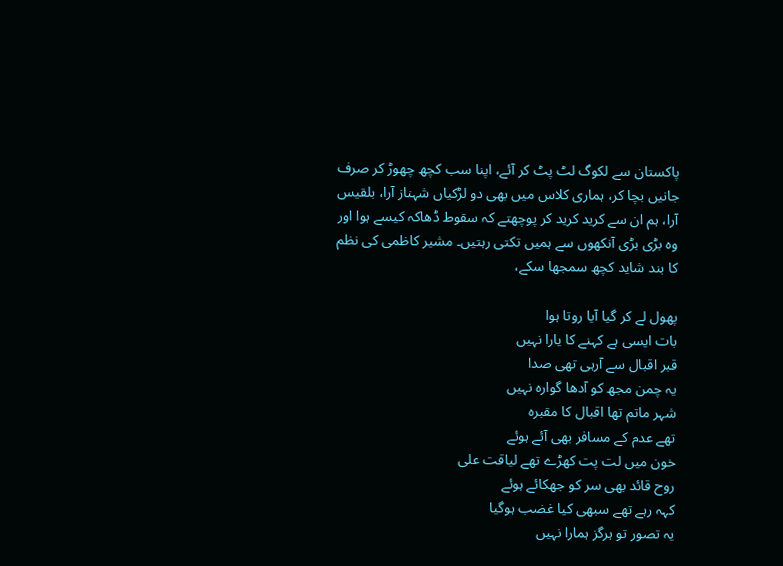پاکستان سے لکوگ لٹ پٹ کر آئے، اپنا سب کچھ چھوڑ کر صرف جانیں بچا کر، ہماری کلاس میں بھی دو لڑکیاں شہناز آرا، بلقیس آرا، ہم ان سے کرید کرید کر پوچھتے کہ سقوط ڈھاکہ کیسے ہوا اور وہ بڑی بڑی آنکھوں سے ہمیں تکتی رہتیں۔ مشیر کاظمی کی نظم کا بند شاید کچھ سمجھا سکے،

پھول لے کر گیا آیا روتا ہوا
بات ایسی ہے کہنے کا یارا نہیں
قبر اقبال سے آرہی تھی صدا
یہ چمن مجھ کو آدھا گوارہ نہیں
شہر ماتم تھا اقبال کا مقبرہ
تھے عدم کے مسافر بھی آئے ہوئے
خون میں لت پت کھڑے تھے لیاقت علی
روح قائد بھی سر کو جھکائے ہوئے
کہہ رہے تھے سبھی کیا غضب ہوگیا
یہ تصور تو ہرگز ہمارا نہیں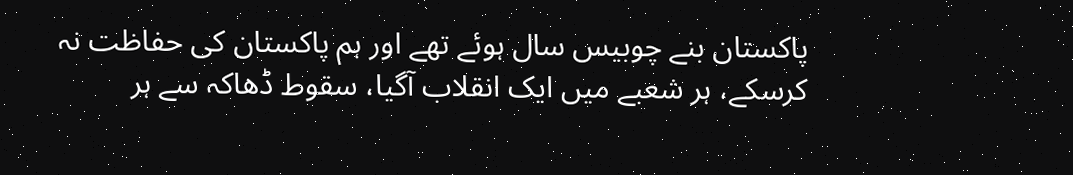پاکستان بنے چوبیس سال ہوئے تھے اور ہم پاکستان کی حفاظت نہ کرسکے، ہر شعبے میں ایک انقلاب آگیا، سقوط ڈھاکہ سے ہر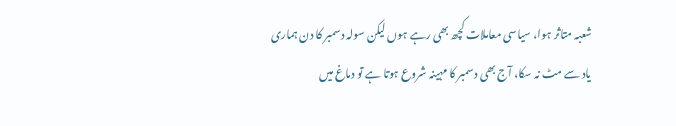شعبہ متاثر ہوا، سیاسی معاملات کچھ بھی رہے ہوں لیکن سولہ دسمبر کا دن ہماری یاد سے مٹ نہ سکا، آج بھی دسمبر کا مہینہ شروع ہوتا ہے تو دماغ میں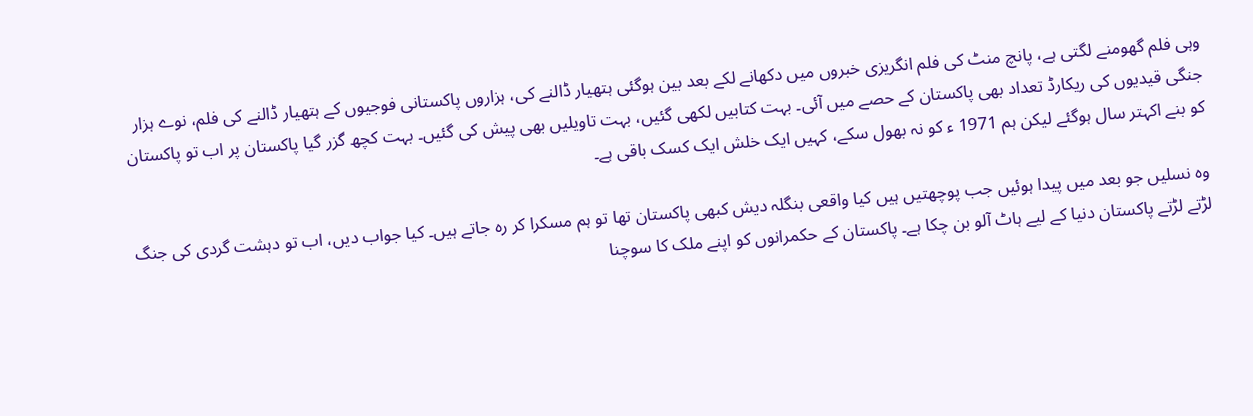وہی فلم گھومنے لگتی ہے، پانچ منٹ کی فلم انگریزی خبروں میں دکھانے لکے بعد بین ہوگئی ہتھیار ڈالنے کی، ہزاروں پاکستانی فوجیوں کے ہتھیار ڈالنے کی فلم، نوے ہزار جنگی قیدیوں کی ریکارڈ تعداد بھی پاکستان کے حصے میں آئی۔ بہت کتابیں لکھی گئیں، بہت تاویلیں بھی پیش کی گئیں۔ بہت کچھ گزر گیا پاکستان پر اب تو پاکستان کو بنے اکہتر سال ہوگئے لیکن ہم 1971 ء کو نہ بھول سکے، کہیں ایک خلش ایک کسک باقی ہے۔

وہ نسلیں جو بعد میں پیدا ہوئیں جب پوچھتیں ہیں کیا واقعی بنگلہ دیش کبھی پاکستان تھا تو ہم مسکرا کر رہ جاتے ہیں۔ کیا جواب دیں، اب تو دہشت گردی کی جنگ لڑتے لڑتے پاکستان دنیا کے لیے ہاٹ آلو بن چکا ہے۔ پاکستان کے حکمرانوں کو اپنے ملک کا سوچنا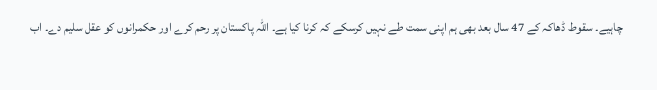چاہیے۔ سقوط ڈھاکہ کے 47 سال بعد بھی ہم اپنی سمت طے نہیں کرسکے کہ کرنا کیا ہے۔ اللہ پاکستان پر رحم کرے اور حکمرانوں کو عقل سلیم دے۔ اب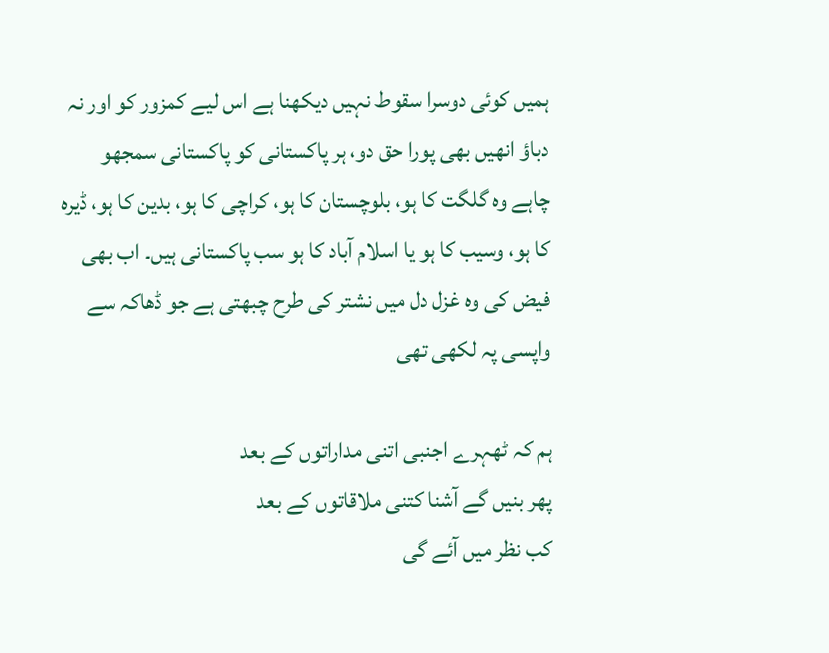ہمیں کوئی دوسرا سقوط نہیں دیکھنا ہے اس لیے کمزور کو اور نہ دباؤ انھیں بھی پورا حق دو، ہر پاکستانی کو پاکستانی سمجھو چاہے وہ گلگت کا ہو، بلوچستان کا ہو، کراچی کا ہو، بدین کا ہو، ڈیرہ کا ہو، وسیب کا ہو یا اسلام آباد کا ہو سب پاکستانی ہیں۔ اب بھی فیض کی وہ غزل دل میں نشتر کی طرح چبھتی ہے جو ڈھاکہ سے واپسی پہ لکھی تھی

ہم کہ ٹھہرے اجنبی اتنی مداراتوں کے بعد
پھر بنیں گے آشنا کتنی ملاقاتوں کے بعد
کب نظر میں آئے گی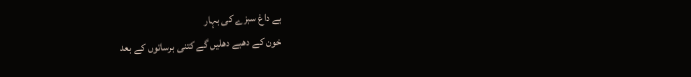بے داغ سبزے کی بہار
خون کے دھبے دھلیں گے کتنی برساتوں کے بعد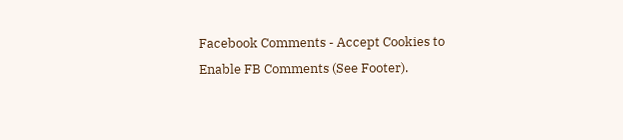Facebook Comments - Accept Cookies to Enable FB Comments (See Footer).